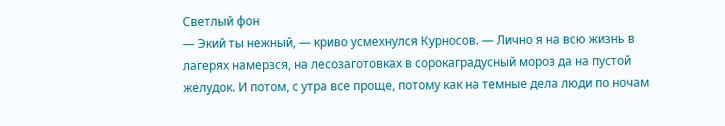Светлый фон
— Экий ты нежный, — криво усмехнулся Курносов. — Лично я на всю жизнь в лагерях намерзся, на лесозаготовках в сорокаградусный мороз да на пустой желудок. И потом, с утра все проще, потому как на темные дела люди по ночам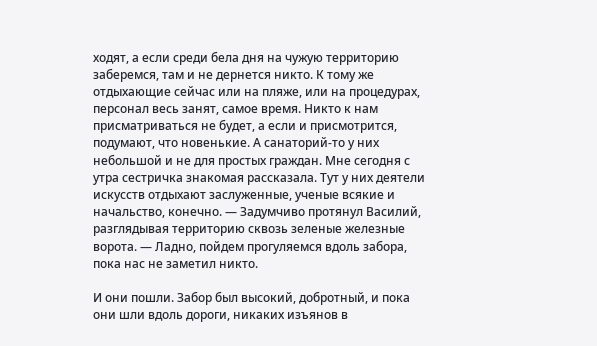ходят, а если среди бела дня на чужую территорию заберемся, там и не дернется никто. К тому же отдыхающие сейчас или на пляже, или на процедурах, персонал весь занят, самое время. Никто к нам присматриваться не будет, а если и присмотрится, подумают, что новенькие. А санаторий-то у них небольшой и не для простых граждан. Мне сегодня с утра сестричка знакомая рассказала. Тут у них деятели искусств отдыхают заслуженные, ученые всякие и начальство, конечно. — Задумчиво протянул Василий, разглядывая территорию сквозь зеленые железные ворота. — Ладно, пойдем прогуляемся вдоль забора, пока нас не заметил никто.

И они пошли. Забор был высокий, добротный, и пока они шли вдоль дороги, никаких изъянов в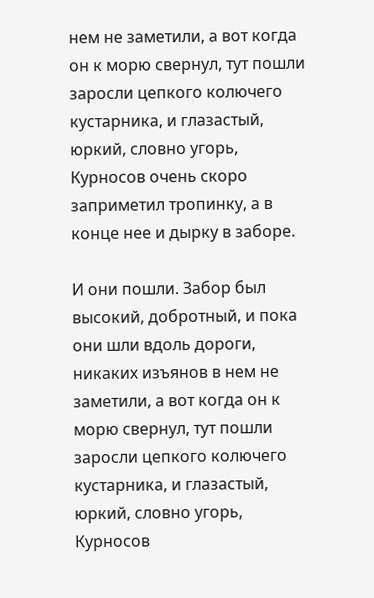нем не заметили, а вот когда он к морю свернул, тут пошли заросли цепкого колючего кустарника, и глазастый, юркий, словно угорь, Курносов очень скоро заприметил тропинку, а в конце нее и дырку в заборе.

И они пошли. Забор был высокий, добротный, и пока они шли вдоль дороги, никаких изъянов в нем не заметили, а вот когда он к морю свернул, тут пошли заросли цепкого колючего кустарника, и глазастый, юркий, словно угорь, Курносов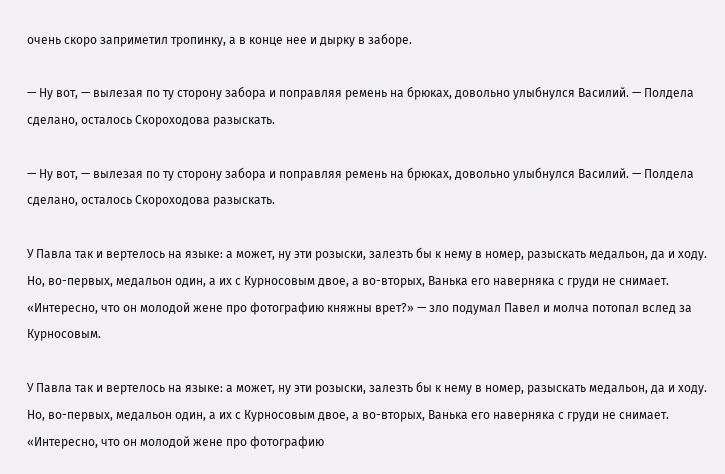очень скоро заприметил тропинку, а в конце нее и дырку в заборе.

— Ну вот, — вылезая по ту сторону забора и поправляя ремень на брюках, довольно улыбнулся Василий. — Полдела сделано, осталось Скороходова разыскать.

— Ну вот, — вылезая по ту сторону забора и поправляя ремень на брюках, довольно улыбнулся Василий. — Полдела сделано, осталось Скороходова разыскать.

У Павла так и вертелось на языке: а может, ну эти розыски, залезть бы к нему в номер, разыскать медальон, да и ходу. Но, во-первых, медальон один, а их с Курносовым двое, а во-вторых, Ванька его наверняка с груди не снимает. «Интересно, что он молодой жене про фотографию княжны врет?» — зло подумал Павел и молча потопал вслед за Курносовым.

У Павла так и вертелось на языке: а может, ну эти розыски, залезть бы к нему в номер, разыскать медальон, да и ходу. Но, во-первых, медальон один, а их с Курносовым двое, а во-вторых, Ванька его наверняка с груди не снимает. «Интересно, что он молодой жене про фотографию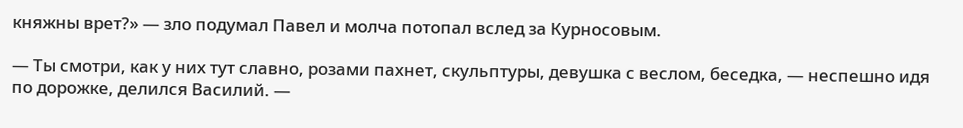княжны врет?» — зло подумал Павел и молча потопал вслед за Курносовым.

— Ты смотри, как у них тут славно, розами пахнет, скульптуры, девушка с веслом, беседка, — неспешно идя по дорожке, делился Василий. —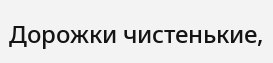Дорожки чистенькие,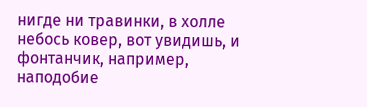нигде ни травинки, в холле небось ковер, вот увидишь, и фонтанчик, например, наподобие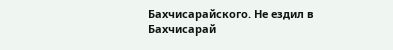Бахчисарайского. Не ездил в Бахчисарай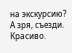на экскурсию? А зря, съезди. Красиво.